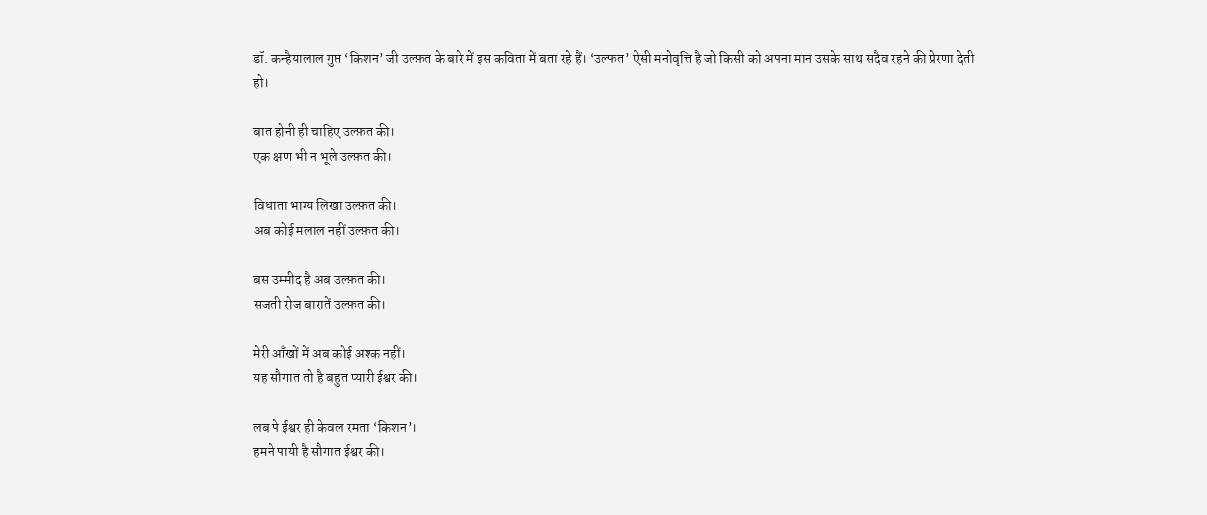डॉ. कन्हैयालाल गुप्त ‘किशन’ जी उल्फ़त के बारे में इस कविता में बता रहे हैं। ‘उल्फत’ ऐसी मनोवृत्ति है जो किसी को अपना मान उसके साथ सदैव रहने की प्रेरणा देती हो।

बात होनी ही चाहिए उल्फ़त की।
एक क्षण भी न भूले उल्फ़त की।

विधाता भाग्य लिखा उल्फ़त की।
अब कोई मलाल नहीं उल्फ़त की।

बस उम्मीद है अब उल्फ़त की।
सजती रोज बारातें उल्फ़त की।

मेरी आँखों में अब कोई अश्क नहीं।
यह सौगात तो है बहुत प्यारी ईश्वर की।

लब पे ईश्वर ही केवल रमता ‘किशन’।
हमने पायी है सौगात ईश्वर की।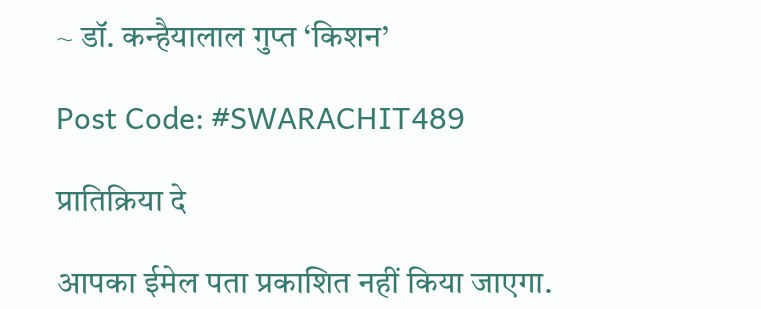~ डॉ. कन्हैयालाल गुप्त ‘किशन’

Post Code: #SWARACHIT489

प्रातिक्रिया दे

आपका ईमेल पता प्रकाशित नहीं किया जाएगा.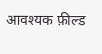आवश्यक फ़ील्ड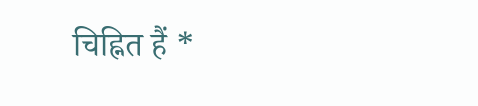चिह्नित हैं *